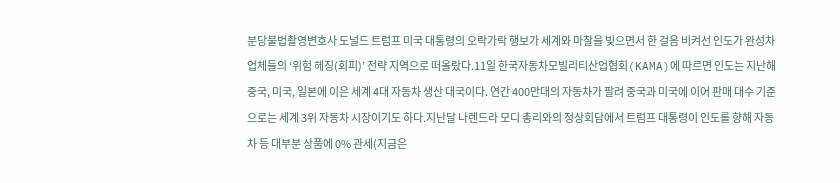분당불법촬영변호사 도널드 트럼프 미국 대통령의 오락가락 행보가 세계와 마찰을 빚으면서 한 걸음 비켜선 인도가 완성차 업체들의 ‘위험 헤징(회피)’ 전략 지역으로 떠올랐다.11일 한국자동차모빌리티산업협회(KAMA)에 따르면 인도는 지난해 중국, 미국, 일본에 이은 세계 4대 자동차 생산 대국이다. 연간 400만대의 자동차가 팔려 중국과 미국에 이어 판매 대수 기준으로는 세계 3위 자동차 시장이기도 하다.지난달 나렌드라 모디 총리와의 정상회담에서 트럼프 대통령이 인도를 향해 자동차 등 대부분 상품에 0% 관세(지금은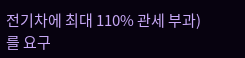전기차에 최대 110% 관세 부과)를 요구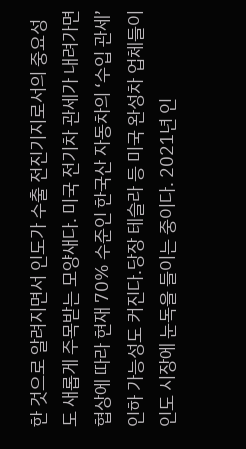한 것으로 알려지면서 인도가 수출 전진기지로서의 중요성도 새롭게 주목받는 모양새다. 미국 전기차 관세가 내려가면 협상에 따라 현재 70% 수준인 한국산 자동차의 ‘수입 관세’ 인하 가능성도 커진다.당장 테슬라 등 미국 완성차 업체들이 인도 시장에 눈독을 들이는 중이다. 2021년 인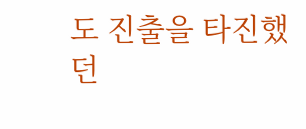도 진출을 타진했던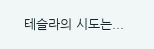테슬라의 시도는...